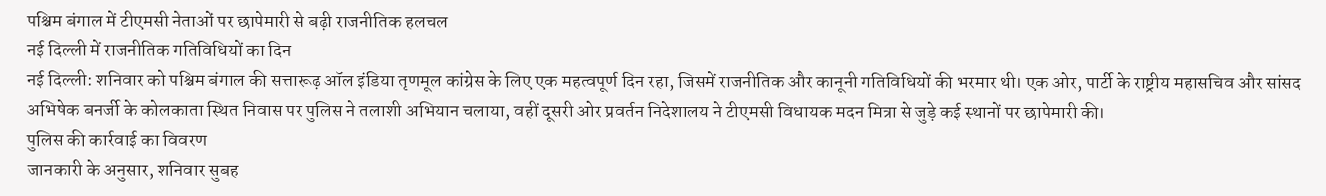पश्चिम बंगाल में टीएमसी नेताओं पर छापेमारी से बढ़ी राजनीतिक हलचल
नई दिल्ली में राजनीतिक गतिविधियों का दिन
नई दिल्ली: शनिवार को पश्चिम बंगाल की सत्तारूढ़ ऑल इंडिया तृणमूल कांग्रेस के लिए एक महत्वपूर्ण दिन रहा, जिसमें राजनीतिक और कानूनी गतिविधियों की भरमार थी। एक ओर, पार्टी के राष्ट्रीय महासचिव और सांसद अभिषेक बनर्जी के कोलकाता स्थित निवास पर पुलिस ने तलाशी अभियान चलाया, वहीं दूसरी ओर प्रवर्तन निदेशालय ने टीएमसी विधायक मदन मित्रा से जुड़े कई स्थानों पर छापेमारी की।
पुलिस की कार्रवाई का विवरण
जानकारी के अनुसार, शनिवार सुबह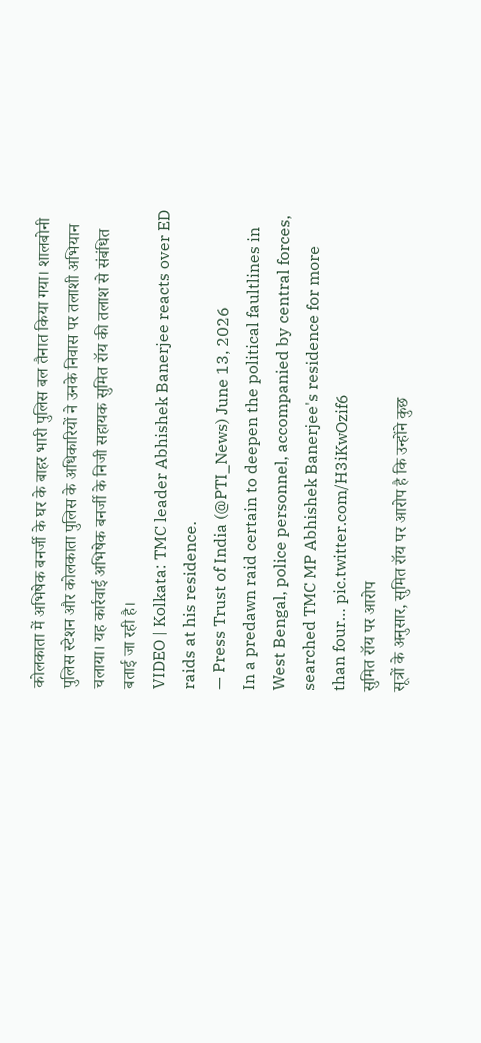कोलकाता में अभिषेक बनर्जी के घर के बाहर भारी पुलिस बल तैनात किया गया। शालबोनी पुलिस स्टेशन और कोलकाता पुलिस के अधिकारियों ने उनके निवास पर तलाशी अभियान चलाया। यह कार्रवाई अभिषेक बनर्जी के निजी सहायक सुमित रॉय की तलाश से संबंधित बताई जा रही है।
VIDEO | Kolkata: TMC leader Abhishek Banerjee reacts over ED raids at his residence.
— Press Trust of India (@PTI_News) June 13, 2026
In a predawn raid certain to deepen the political faultlines in West Bengal, police personnel, accompanied by central forces, searched TMC MP Abhishek Banerjee's residence for more than four… pic.twitter.com/H3iKwOzif6
सुमित रॉय पर आरोप
सूत्रों के अनुसार, सुमित रॉय पर आरोप है कि उन्होंने कुछ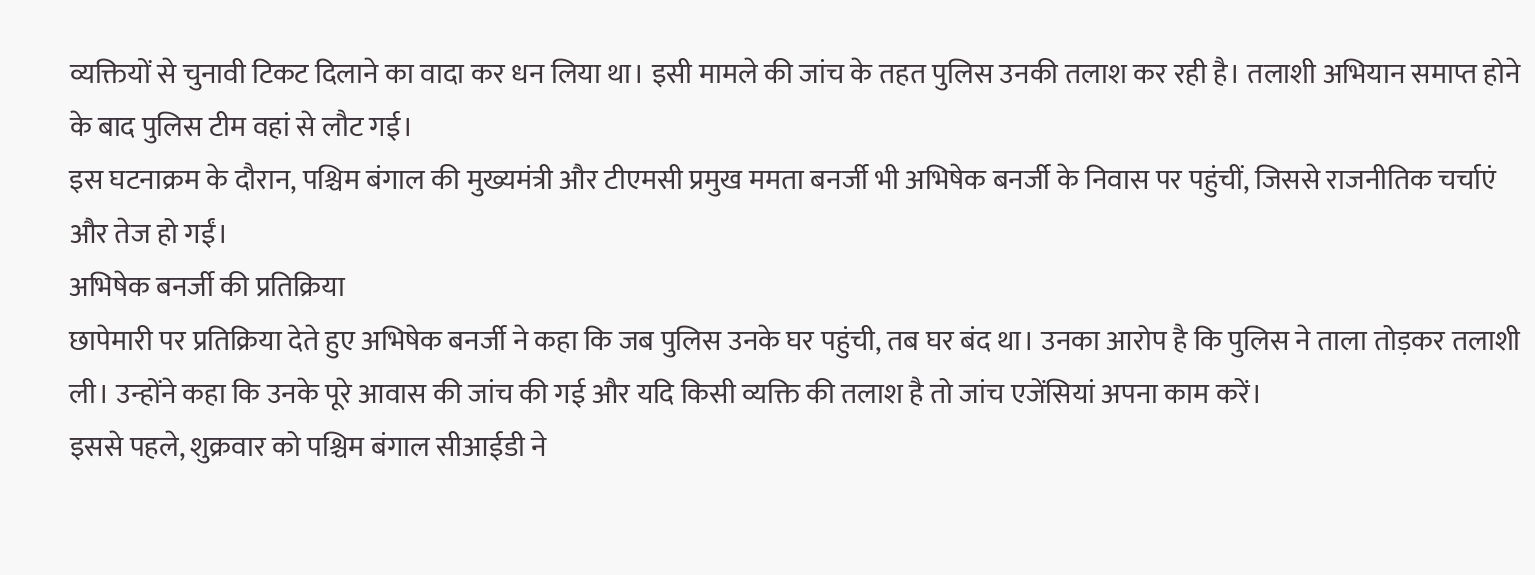व्यक्तियों से चुनावी टिकट दिलाने का वादा कर धन लिया था। इसी मामले की जांच के तहत पुलिस उनकी तलाश कर रही है। तलाशी अभियान समाप्त होने के बाद पुलिस टीम वहां से लौट गई।
इस घटनाक्रम के दौरान, पश्चिम बंगाल की मुख्यमंत्री और टीएमसी प्रमुख ममता बनर्जी भी अभिषेक बनर्जी के निवास पर पहुंचीं, जिससे राजनीतिक चर्चाएं और तेज हो गईं।
अभिषेक बनर्जी की प्रतिक्रिया
छापेमारी पर प्रतिक्रिया देते हुए अभिषेक बनर्जी ने कहा कि जब पुलिस उनके घर पहुंची, तब घर बंद था। उनका आरोप है कि पुलिस ने ताला तोड़कर तलाशी ली। उन्होंने कहा कि उनके पूरे आवास की जांच की गई और यदि किसी व्यक्ति की तलाश है तो जांच एजेंसियां अपना काम करें।
इससे पहले, शुक्रवार को पश्चिम बंगाल सीआईडी ने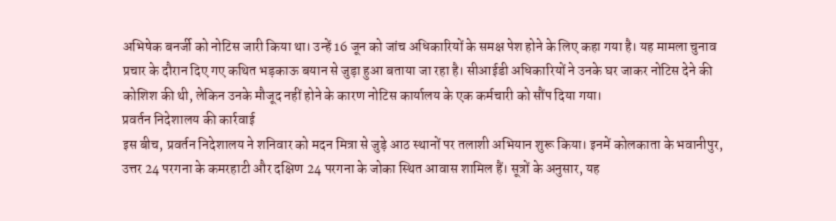अभिषेक बनर्जी को नोटिस जारी किया था। उन्हें 16 जून को जांच अधिकारियों के समक्ष पेश होने के लिए कहा गया है। यह मामला चुनाव प्रचार के दौरान दिए गए कथित भड़काऊ बयान से जुड़ा हुआ बताया जा रहा है। सीआईडी अधिकारियों ने उनके घर जाकर नोटिस देने की कोशिश की थी, लेकिन उनके मौजूद नहीं होने के कारण नोटिस कार्यालय के एक कर्मचारी को सौंप दिया गया।
प्रवर्तन निदेशालय की कार्रवाई
इस बीच, प्रवर्तन निदेशालय ने शनिवार को मदन मित्रा से जुड़े आठ स्थानों पर तलाशी अभियान शुरू किया। इनमें कोलकाता के भवानीपुर, उत्तर 24 परगना के कमरहाटी और दक्षिण 24 परगना के जोका स्थित आवास शामिल हैं। सूत्रों के अनुसार, यह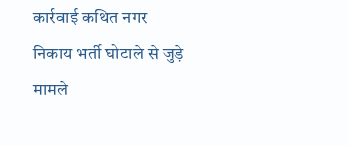कार्रवाई कथित नगर निकाय भर्ती घोटाले से जुड़े मामले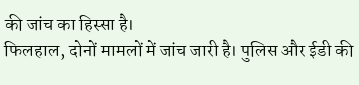की जांच का हिस्सा है।
फिलहाल, दोनों मामलों में जांच जारी है। पुलिस और ईडी की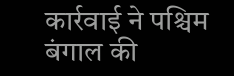कार्रवाई ने पश्चिम बंगाल की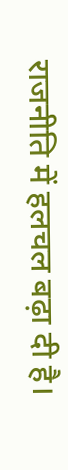राजनीति में हलचल बढ़ा दी है।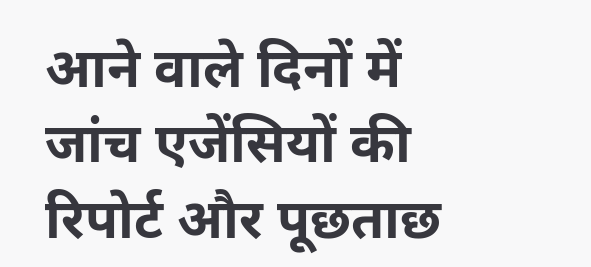आने वाले दिनों में जांच एजेंसियों की रिपोर्ट और पूछताछ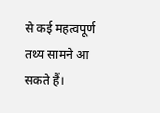से कई महत्वपूर्ण तथ्य सामने आ सकते हैं।